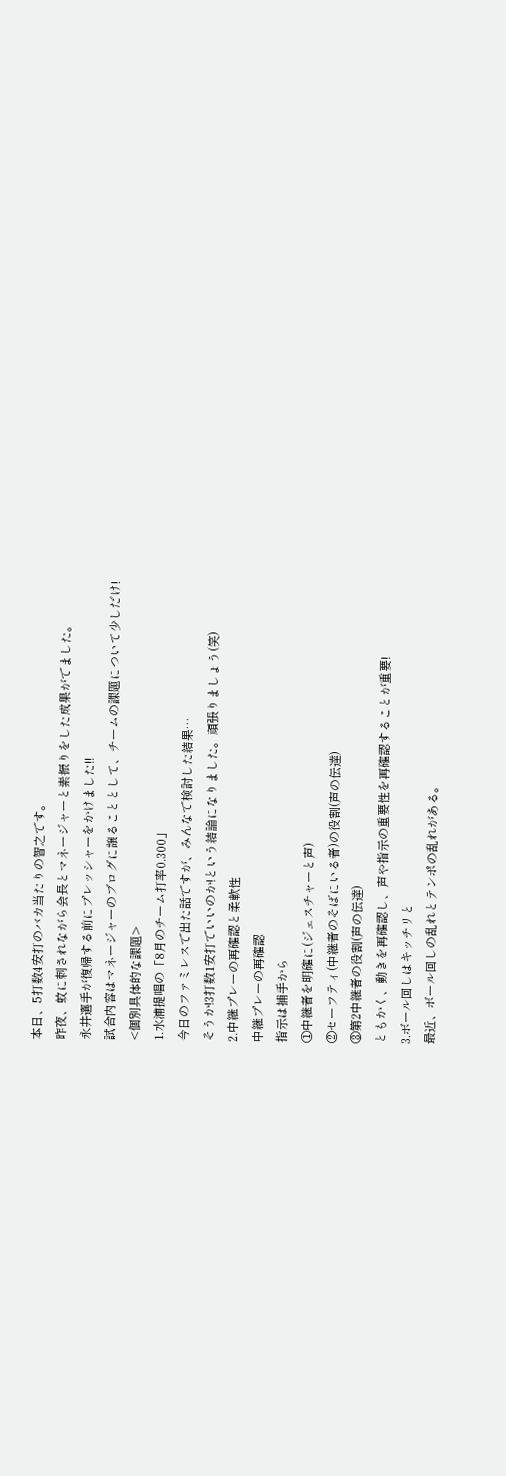本日、5打数4安打のバカ当たりの智之です。
昨夜、蚊に刺されながら会長とマネージャーと素振りをした成果がでました。
永井選手が復帰する前にプレッシャーをかけました!!
試合内容はマネージャーのブログに譲ることとして、チームの課題について少しだけ!
<個別具体的な課題>
1.水浦提唱の「8月のチーム打率0.300」
今日のファミレスで出た話ですが、みんなで検討した結果…
そうか!3打数1安打でいいのか!という結論になりました。頑張りましょう(笑)
2.中継プレーの再確認と柔軟性
中継プレーの再確認
指示は捕手から
①中継者を明確に(ジェスチャーと声)
②セーフティ(中継者のそばにいる者)の役割(声の伝達)
③第2中継者の役割(声の伝達)
ともかく、動きを再確認し、声や指示の重要性を再確認することが重要!
3.ボール回しはキッチリと
最近、ボール回しの乱れとテンポの乱れがある。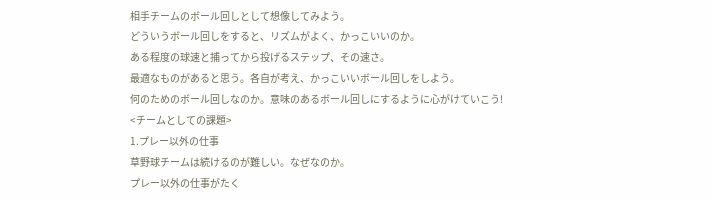相手チームのボール回しとして想像してみよう。
どういうボール回しをすると、リズムがよく、かっこいいのか。
ある程度の球速と捕ってから投げるステップ、その速さ。
最適なものがあると思う。各自が考え、かっこいいボール回しをしよう。
何のためのボール回しなのか。意味のあるボール回しにするように心がけていこう!
<チームとしての課題>
1.プレー以外の仕事
草野球チームは続けるのが難しい。なぜなのか。
プレー以外の仕事がたく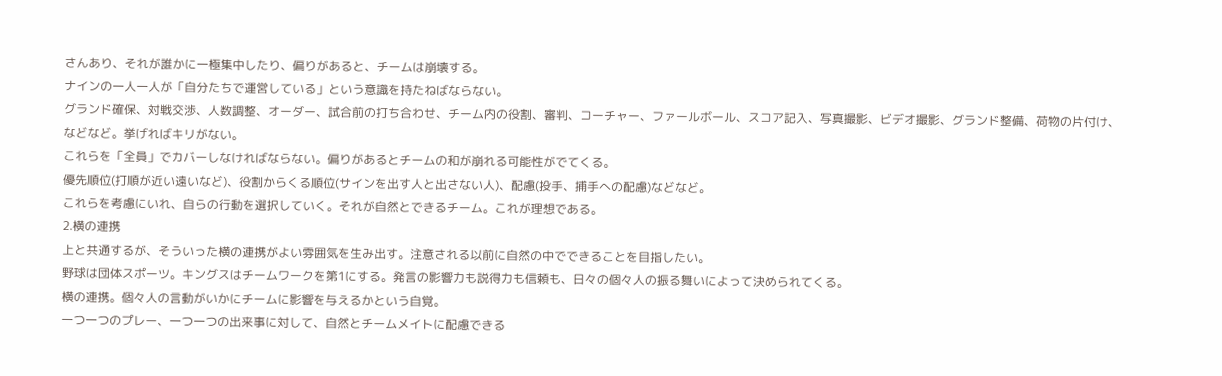さんあり、それが誰かに一極集中したり、偏りがあると、チームは崩壊する。
ナインの一人一人が「自分たちで運営している」という意識を持たねばならない。
グランド確保、対戦交渉、人数調整、オーダー、試合前の打ち合わせ、チーム内の役割、審判、コーチャー、ファールボール、スコア記入、写真撮影、ビデオ撮影、グランド整備、荷物の片付け、などなど。挙げればキリがない。
これらを「全員」でカバーしなければならない。偏りがあるとチームの和が崩れる可能性がでてくる。
優先順位(打順が近い遠いなど)、役割からくる順位(サインを出す人と出さない人)、配慮(投手、捕手への配慮)などなど。
これらを考慮にいれ、自らの行動を選択していく。それが自然とできるチーム。これが理想である。
2.横の連携
上と共通するが、そういった横の連携がよい雰囲気を生み出す。注意される以前に自然の中でできることを目指したい。
野球は団体スポーツ。キングスはチームワークを第1にする。発言の影響力も説得力も信頼も、日々の個々人の振る舞いによって決められてくる。
横の連携。個々人の言動がいかにチームに影響を与えるかという自覚。
一つ一つのプレー、一つ一つの出来事に対して、自然とチームメイトに配慮できる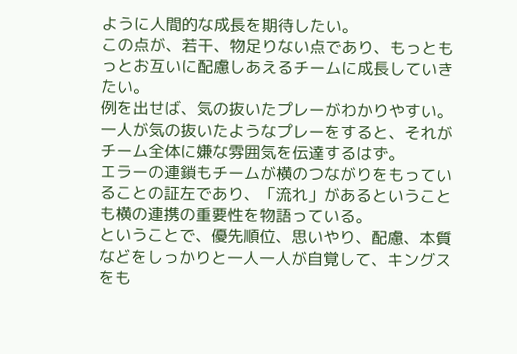ように人間的な成長を期待したい。
この点が、若干、物足りない点であり、もっともっとお互いに配慮しあえるチームに成長していきたい。
例を出せば、気の抜いたプレーがわかりやすい。一人が気の抜いたようなプレーをすると、それがチーム全体に嫌な雰囲気を伝達するはず。
エラーの連鎖もチームが横のつながりをもっていることの証左であり、「流れ」があるということも横の連携の重要性を物語っている。
ということで、優先順位、思いやり、配慮、本質などをしっかりと一人一人が自覚して、キングスをも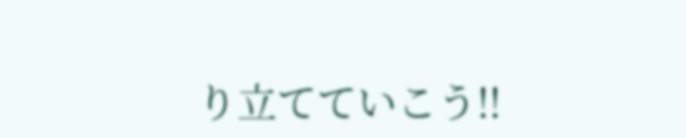り立てていこう!!